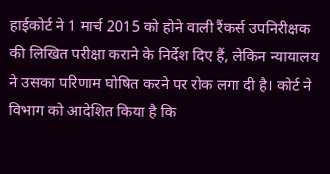हाईकोर्ट ने 1 मार्च 2015 को होने वाली रैंकर्स उपनिरीक्षक की लिखित परीक्षा कराने के निर्देश दिए हैं, लेकिन न्यायालय ने उसका परिणाम घोषित करने पर रोक लगा दी है। कोर्ट ने विभाग को आदेशित किया है कि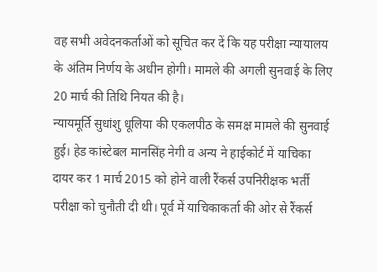वह सभी अवेदनकर्ताओं को सूचित कर दें कि यह परीक्षा न्यायालय के अंतिम निर्णय के अधीन होगी। मामले की अगली सुनवाई के लिए 20 मार्च की तिथि नियत की है।
न्यायमूर्ति सुधांशु धूलिया की एकलपीठ के समक्ष मामले की सुनवाई हुई। हेड कांस्टेबल मानसिंह नेगी व अन्य ने हाईकोर्ट में याचिका दायर कर 1 मार्च 2015 को होने वाली रैंकर्स उपनिरीक्षक भर्ती परीक्षा को चुनौती दी थी। पूर्व में याचिकाकर्ता की ओर से रैंकर्स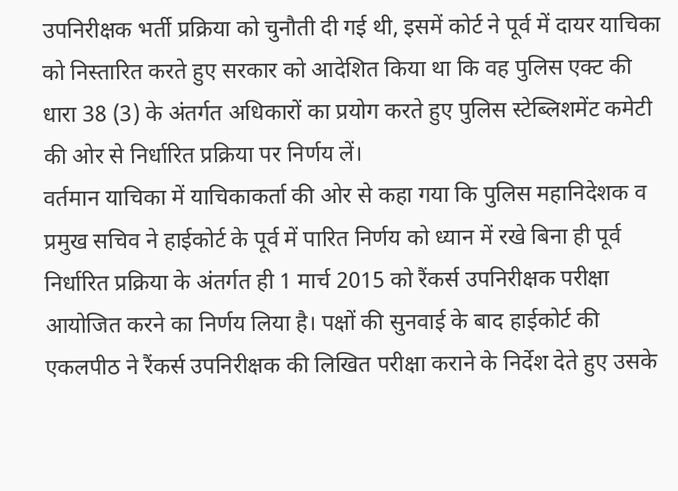उपनिरीक्षक भर्ती प्रक्रिया को चुनौती दी गई थी, इसमें कोर्ट ने पूर्व में दायर याचिका को निस्तारित करते हुए सरकार को आदेशित किया था कि वह पुलिस एक्ट की धारा 38 (3) के अंतर्गत अधिकारों का प्रयोग करते हुए पुलिस स्टेब्लिशमेंट कमेटी की ओर से निर्धारित प्रक्रिया पर निर्णय लें।
वर्तमान याचिका में याचिकाकर्ता की ओर से कहा गया कि पुलिस महानिदेशक व प्रमुख सचिव ने हाईकोर्ट के पूर्व में पारित निर्णय को ध्यान में रखे बिना ही पूर्व निर्धारित प्रक्रिया के अंतर्गत ही 1 मार्च 2015 को रैंकर्स उपनिरीक्षक परीक्षा आयोजित करने का निर्णय लिया है। पक्षों की सुनवाई के बाद हाईकोर्ट की एकलपीठ ने रैंकर्स उपनिरीक्षक की लिखित परीक्षा कराने के निर्देश देते हुए उसके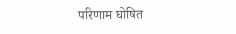परिणाम घोषित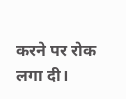करने पर रोक लगा दी।